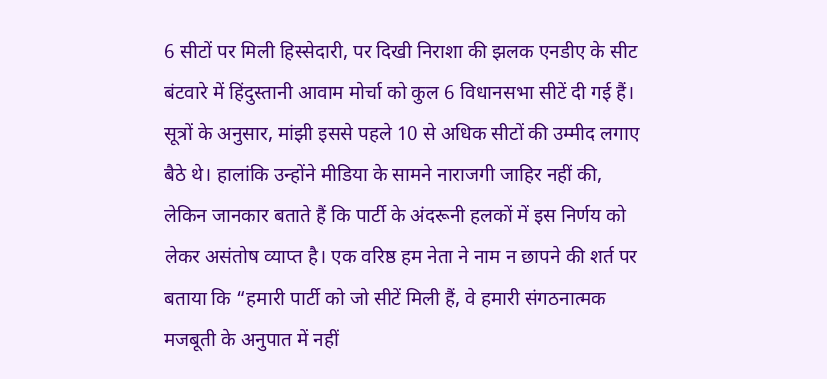6 सीटों पर मिली हिस्सेदारी, पर दिखी निराशा की झलक एनडीए के सीट बंटवारे में हिंदुस्तानी आवाम मोर्चा को कुल 6 विधानसभा सीटें दी गई हैं। सूत्रों के अनुसार, मांझी इससे पहले 10 से अधिक सीटों की उम्मीद लगाए बैठे थे। हालांकि उन्होंने मीडिया के सामने नाराजगी जाहिर नहीं की, लेकिन जानकार बताते हैं कि पार्टी के अंदरूनी हलकों में इस निर्णय को लेकर असंतोष व्याप्त है। एक वरिष्ठ हम नेता ने नाम न छापने की शर्त पर बताया कि “हमारी पार्टी को जो सीटें मिली हैं, वे हमारी संगठनात्मक मजबूती के अनुपात में नहीं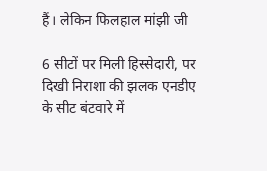हैं। लेकिन फिलहाल मांझी जी

6 सीटों पर मिली हिस्सेदारी, पर दिखी निराशा की झलक एनडीए के सीट बंटवारे में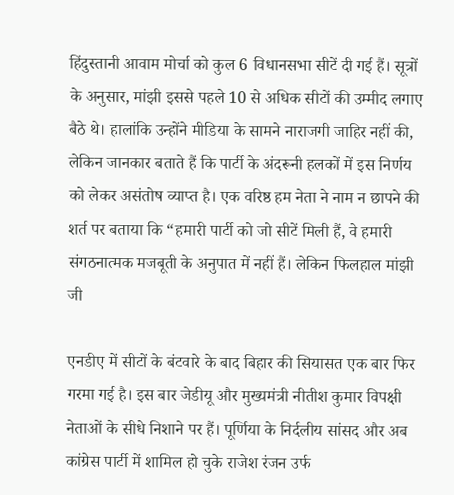हिंदुस्तानी आवाम मोर्चा को कुल 6 विधानसभा सीटें दी गई हैं। सूत्रों के अनुसार, मांझी इससे पहले 10 से अधिक सीटों की उम्मीद लगाए बैठे थे। हालांकि उन्होंने मीडिया के सामने नाराजगी जाहिर नहीं की, लेकिन जानकार बताते हैं कि पार्टी के अंदरूनी हलकों में इस निर्णय को लेकर असंतोष व्याप्त है। एक वरिष्ठ हम नेता ने नाम न छापने की शर्त पर बताया कि “हमारी पार्टी को जो सीटें मिली हैं, वे हमारी संगठनात्मक मजबूती के अनुपात में नहीं हैं। लेकिन फिलहाल मांझी जी

एनडीए में सीटों के बंटवारे के बाद बिहार की सियासत एक बार फिर गरमा गई है। इस बार जेडीयू और मुख्यमंत्री नीतीश कुमार विपक्षी नेताओं के सीधे निशाने पर हैं। पूर्णिया के निर्दलीय सांसद और अब कांग्रेस पार्टी में शामिल हो चुके राजेश रंजन उर्फ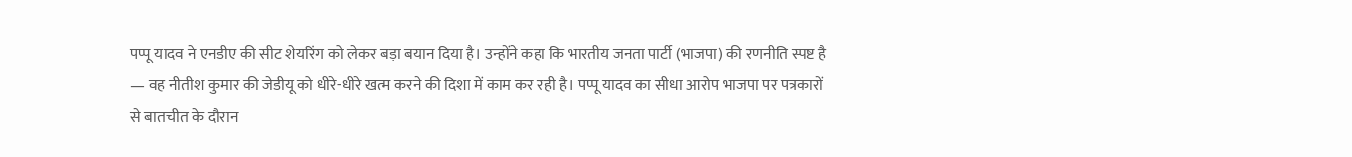पप्पू यादव ने एनडीए की सीट शेयरिंग को लेकर बड़ा बयान दिया है। उन्होंने कहा कि भारतीय जनता पार्टी (भाजपा) की रणनीति स्पष्ट है — वह नीतीश कुमार की जेडीयू को धीरे-धीरे खत्म करने की दिशा में काम कर रही है। पप्पू यादव का सीधा आरोप भाजपा पर पत्रकारों से बातचीत के दौरान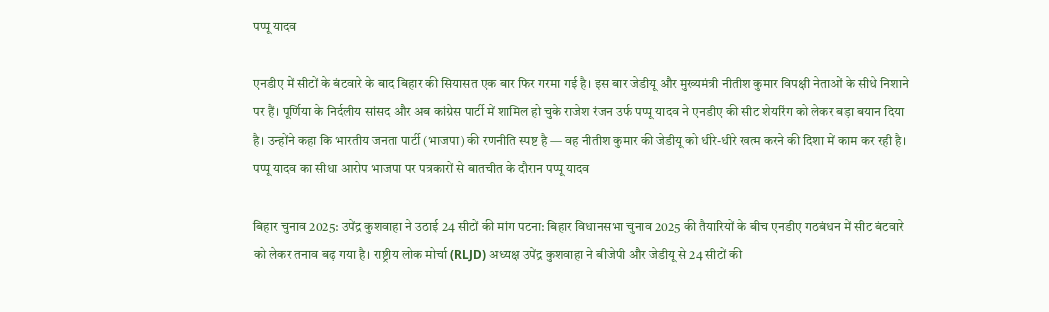पप्पू यादव

एनडीए में सीटों के बंटवारे के बाद बिहार की सियासत एक बार फिर गरमा गई है। इस बार जेडीयू और मुख्यमंत्री नीतीश कुमार विपक्षी नेताओं के सीधे निशाने पर हैं। पूर्णिया के निर्दलीय सांसद और अब कांग्रेस पार्टी में शामिल हो चुके राजेश रंजन उर्फ पप्पू यादव ने एनडीए की सीट शेयरिंग को लेकर बड़ा बयान दिया है। उन्होंने कहा कि भारतीय जनता पार्टी (भाजपा) की रणनीति स्पष्ट है — वह नीतीश कुमार की जेडीयू को धीरे-धीरे खत्म करने की दिशा में काम कर रही है। पप्पू यादव का सीधा आरोप भाजपा पर पत्रकारों से बातचीत के दौरान पप्पू यादव

बिहार चुनाव 2025: उपेंद्र कुशवाहा ने उठाई 24 सीटों की मांग पटना: बिहार विधानसभा चुनाव 2025 की तैयारियों के बीच एनडीए गठबंधन में सीट बंटवारे को लेकर तनाव बढ़ गया है। राष्ट्रीय लोक मोर्चा (RLJD) अध्यक्ष उपेंद्र कुशवाहा ने बीजेपी और जेडीयू से 24 सीटों की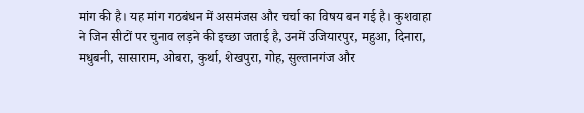मांग की है। यह मांग गठबंधन में असमंजस और चर्चा का विषय बन गई है। कुशवाहा ने जिन सीटों पर चुनाव लड़ने की इच्छा जताई है, उनमें उजियारपुर, महुआ, दिनारा, मधुबनी, सासाराम, ओबरा, कुर्था, शेखपुरा, गोह, सुल्तानगंज और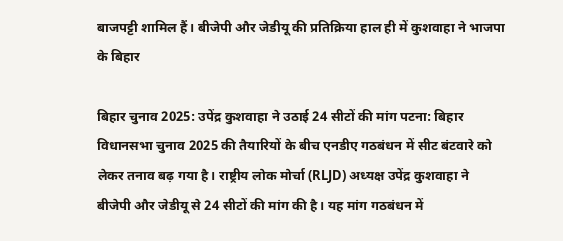बाजपट्टी शामिल हैं। बीजेपी और जेडीयू की प्रतिक्रिया हाल ही में कुशवाहा ने भाजपा के बिहार

बिहार चुनाव 2025: उपेंद्र कुशवाहा ने उठाई 24 सीटों की मांग पटना: बिहार विधानसभा चुनाव 2025 की तैयारियों के बीच एनडीए गठबंधन में सीट बंटवारे को लेकर तनाव बढ़ गया है। राष्ट्रीय लोक मोर्चा (RLJD) अध्यक्ष उपेंद्र कुशवाहा ने बीजेपी और जेडीयू से 24 सीटों की मांग की है। यह मांग गठबंधन में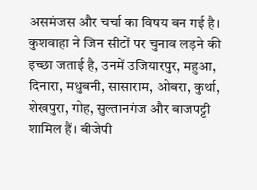असमंजस और चर्चा का विषय बन गई है। कुशवाहा ने जिन सीटों पर चुनाव लड़ने की इच्छा जताई है, उनमें उजियारपुर, महुआ, दिनारा, मधुबनी, सासाराम, ओबरा, कुर्था, शेखपुरा, गोह, सुल्तानगंज और बाजपट्टी शामिल हैं। बीजेपी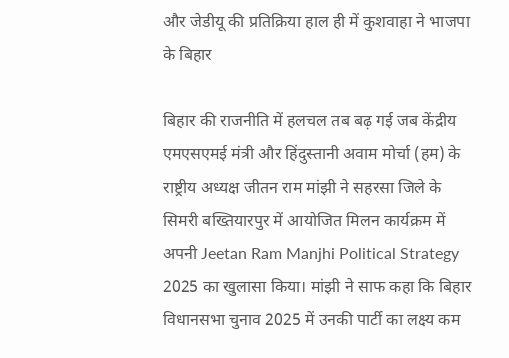और जेडीयू की प्रतिक्रिया हाल ही में कुशवाहा ने भाजपा के बिहार

बिहार की राजनीति में हलचल तब बढ़ गई जब केंद्रीय एमएसएमई मंत्री और हिंदुस्तानी अवाम मोर्चा (हम) के राष्ट्रीय अध्यक्ष जीतन राम मांझी ने सहरसा जिले के सिमरी बख्तियारपुर में आयोजित मिलन कार्यक्रम में अपनी Jeetan Ram Manjhi Political Strategy 2025 का खुलासा किया। मांझी ने साफ कहा कि बिहार विधानसभा चुनाव 2025 में उनकी पार्टी का लक्ष्य कम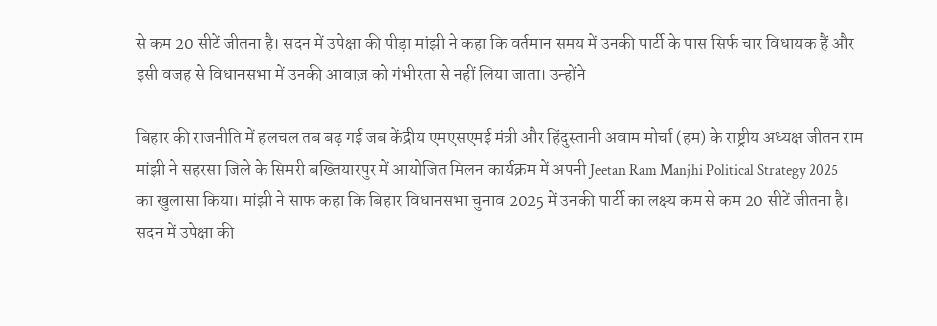से कम 20 सीटें जीतना है। सदन में उपेक्षा की पीड़ा मांझी ने कहा कि वर्तमान समय में उनकी पार्टी के पास सिर्फ चार विधायक हैं और इसी वजह से विधानसभा में उनकी आवाज़ को गंभीरता से नहीं लिया जाता। उन्होंने

बिहार की राजनीति में हलचल तब बढ़ गई जब केंद्रीय एमएसएमई मंत्री और हिंदुस्तानी अवाम मोर्चा (हम) के राष्ट्रीय अध्यक्ष जीतन राम मांझी ने सहरसा जिले के सिमरी बख्तियारपुर में आयोजित मिलन कार्यक्रम में अपनी Jeetan Ram Manjhi Political Strategy 2025 का खुलासा किया। मांझी ने साफ कहा कि बिहार विधानसभा चुनाव 2025 में उनकी पार्टी का लक्ष्य कम से कम 20 सीटें जीतना है। सदन में उपेक्षा की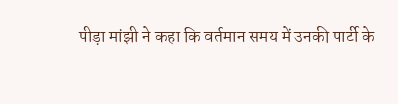पीड़ा मांझी ने कहा कि वर्तमान समय में उनकी पार्टी के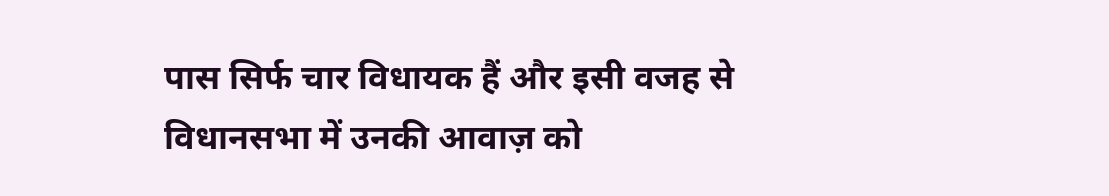पास सिर्फ चार विधायक हैं और इसी वजह से विधानसभा में उनकी आवाज़ को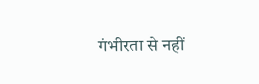गंभीरता से नहीं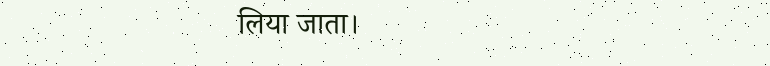लिया जाता।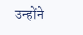उन्होंने